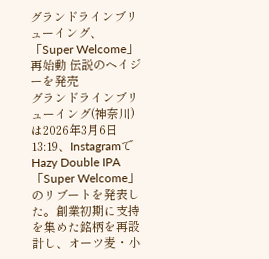グランドラインブリューイング、「Super Welcome」再始動 伝説のヘイジーを発売
グランドラインブリューイング(神奈川)は2026年3月6日13:19、InstagramでHazy Double IPA「Super Welcome」のリブートを発表した。創業初期に支持を集めた銘柄を再設計し、オーツ麦・小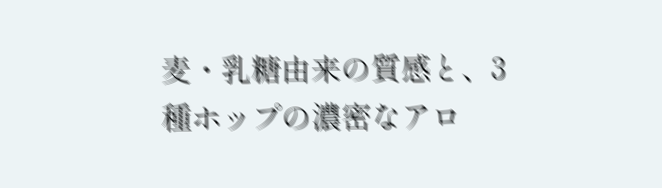麦・乳糖由来の質感と、3種ホップの濃密なアロ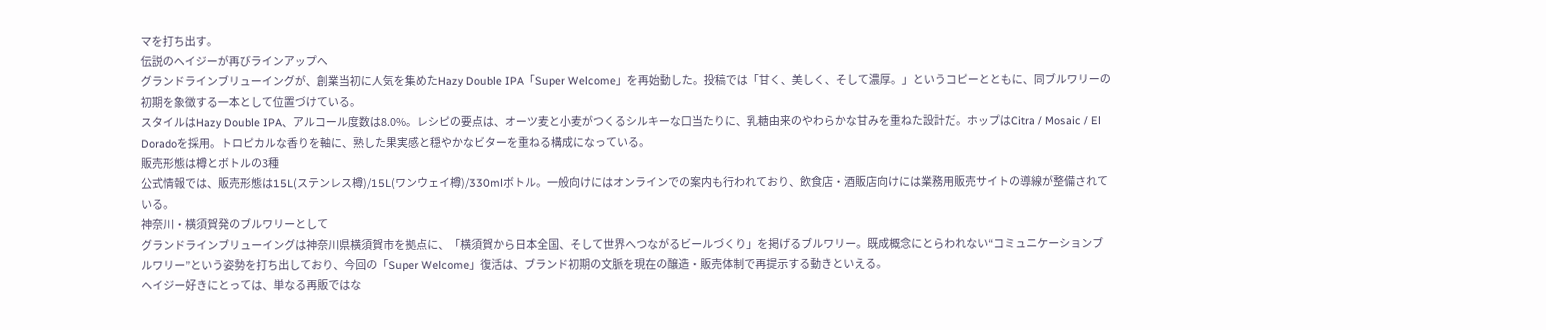マを打ち出す。
伝説のヘイジーが再びラインアップへ
グランドラインブリューイングが、創業当初に人気を集めたHazy Double IPA「Super Welcome」を再始動した。投稿では「甘く、美しく、そして濃厚。」というコピーとともに、同ブルワリーの初期を象徴する一本として位置づけている。
スタイルはHazy Double IPA、アルコール度数は8.0%。レシピの要点は、オーツ麦と小麦がつくるシルキーな口当たりに、乳糖由来のやわらかな甘みを重ねた設計だ。ホップはCitra / Mosaic / El Doradoを採用。トロピカルな香りを軸に、熟した果実感と穏やかなビターを重ねる構成になっている。
販売形態は樽とボトルの3種
公式情報では、販売形態は15L(ステンレス樽)/15L(ワンウェイ樽)/330mlボトル。一般向けにはオンラインでの案内も行われており、飲食店・酒販店向けには業務用販売サイトの導線が整備されている。
神奈川・横須賀発のブルワリーとして
グランドラインブリューイングは神奈川県横須賀市を拠点に、「横須賀から日本全国、そして世界へつながるビールづくり」を掲げるブルワリー。既成概念にとらわれない“コミュニケーションブルワリー”という姿勢を打ち出しており、今回の「Super Welcome」復活は、ブランド初期の文脈を現在の醸造・販売体制で再提示する動きといえる。
ヘイジー好きにとっては、単なる再販ではな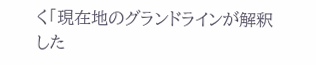く「現在地のグランドラインが解釈した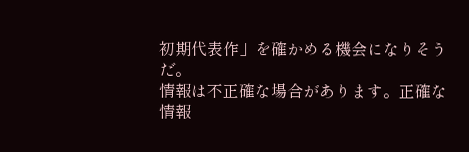初期代表作」を確かめる機会になりそうだ。
情報は不正確な場合があります。正確な情報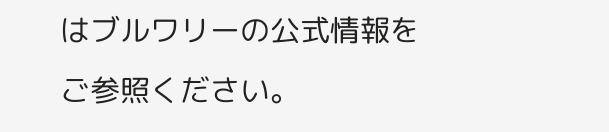はブルワリーの公式情報をご参照ください。